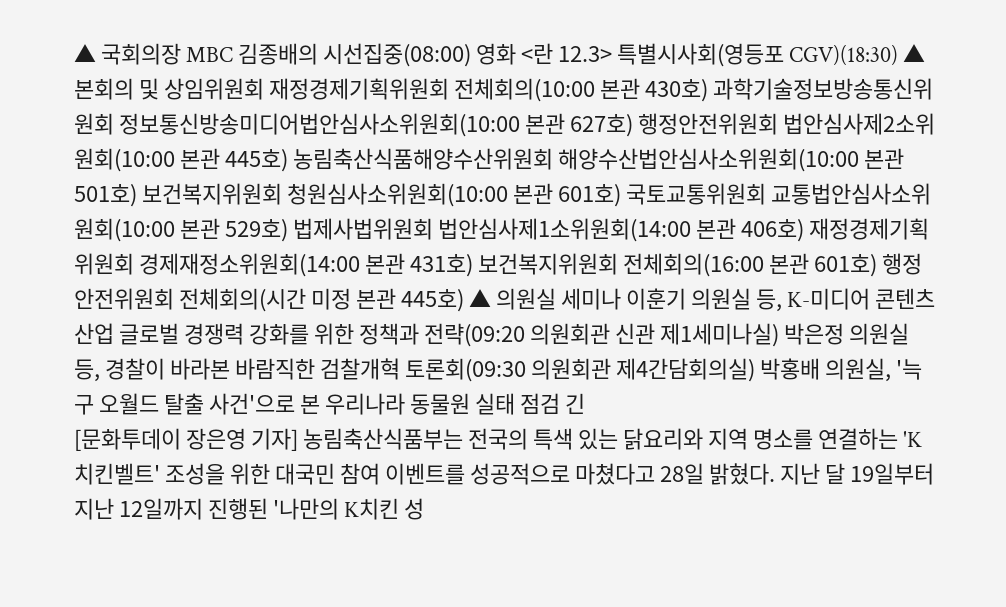▲ 국회의장 MBC 김종배의 시선집중(08:00) 영화 <란 12.3> 특별시사회(영등포 CGV)(18:30) ▲ 본회의 및 상임위원회 재정경제기획위원회 전체회의(10:00 본관 430호) 과학기술정보방송통신위원회 정보통신방송미디어법안심사소위원회(10:00 본관 627호) 행정안전위원회 법안심사제2소위원회(10:00 본관 445호) 농림축산식품해양수산위원회 해양수산법안심사소위원회(10:00 본관 501호) 보건복지위원회 청원심사소위원회(10:00 본관 601호) 국토교통위원회 교통법안심사소위원회(10:00 본관 529호) 법제사법위원회 법안심사제1소위원회(14:00 본관 406호) 재정경제기획위원회 경제재정소위원회(14:00 본관 431호) 보건복지위원회 전체회의(16:00 본관 601호) 행정안전위원회 전체회의(시간 미정 본관 445호) ▲ 의원실 세미나 이훈기 의원실 등, K-미디어 콘텐츠 산업 글로벌 경쟁력 강화를 위한 정책과 전략(09:20 의원회관 신관 제1세미나실) 박은정 의원실 등, 경찰이 바라본 바람직한 검찰개혁 토론회(09:30 의원회관 제4간담회의실) 박홍배 의원실, '늑구 오월드 탈출 사건'으로 본 우리나라 동물원 실태 점검 긴
[문화투데이 장은영 기자] 농림축산식품부는 전국의 특색 있는 닭요리와 지역 명소를 연결하는 'K치킨벨트' 조성을 위한 대국민 참여 이벤트를 성공적으로 마쳤다고 28일 밝혔다. 지난 달 19일부터 지난 12일까지 진행된 '나만의 K치킨 성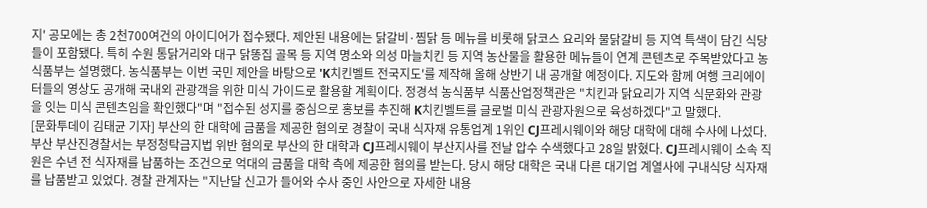지' 공모에는 총 2천700여건의 아이디어가 접수됐다. 제안된 내용에는 닭갈비·찜닭 등 메뉴를 비롯해 닭코스 요리와 물닭갈비 등 지역 특색이 담긴 식당들이 포함됐다. 특히 수원 통닭거리와 대구 닭똥집 골목 등 지역 명소와 의성 마늘치킨 등 지역 농산물을 활용한 메뉴들이 연계 콘텐츠로 주목받았다고 농식품부는 설명했다. 농식품부는 이번 국민 제안을 바탕으로 'K치킨벨트 전국지도'를 제작해 올해 상반기 내 공개할 예정이다. 지도와 함께 여행 크리에이터들의 영상도 공개해 국내외 관광객을 위한 미식 가이드로 활용할 계획이다. 정경석 농식품부 식품산업정책관은 "치킨과 닭요리가 지역 식문화와 관광을 잇는 미식 콘텐츠임을 확인했다"며 "접수된 성지를 중심으로 홍보를 추진해 K치킨벨트를 글로벌 미식 관광자원으로 육성하겠다"고 말했다.
[문화투데이 김태균 기자] 부산의 한 대학에 금품을 제공한 혐의로 경찰이 국내 식자재 유통업계 1위인 CJ프레시웨이와 해당 대학에 대해 수사에 나섰다. 부산 부산진경찰서는 부정청탁금지법 위반 혐의로 부산의 한 대학과 CJ프레시웨이 부산지사를 전날 압수 수색했다고 28일 밝혔다. CJ프레시웨이 소속 직원은 수년 전 식자재를 납품하는 조건으로 억대의 금품을 대학 측에 제공한 혐의를 받는다. 당시 해당 대학은 국내 다른 대기업 계열사에 구내식당 식자재를 납품받고 있었다. 경찰 관계자는 "지난달 신고가 들어와 수사 중인 사안으로 자세한 내용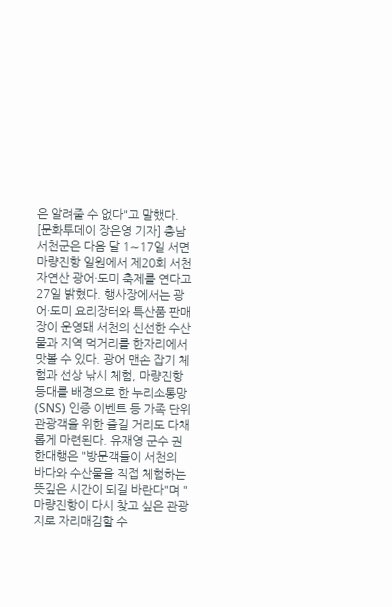은 알려줄 수 없다"고 말했다.
[문화투데이 장은영 기자] 충남 서천군은 다음 달 1∼17일 서면 마량진항 일원에서 제20회 서천 자연산 광어·도미 축제를 연다고 27일 밝혔다. 행사장에서는 광어·도미 요리장터와 특산품 판매장이 운영돼 서천의 신선한 수산물과 지역 먹거리를 한자리에서 맛볼 수 있다. 광어 맨손 잡기 체험과 선상 낚시 체험, 마량진항 등대를 배경으로 한 누리소통망(SNS) 인증 이벤트 등 가족 단위 관광객을 위한 즐길 거리도 다채롭게 마련된다. 유재영 군수 권한대행은 "방문객들이 서천의 바다와 수산물을 직접 체험하는 뜻깊은 시간이 되길 바란다"며 "마량진항이 다시 찾고 싶은 관광지로 자리매김할 수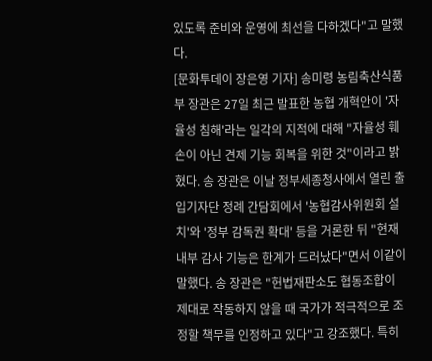있도록 준비와 운영에 최선을 다하겠다"고 말했다.
[문화투데이 장은영 기자] 송미령 농림축산식품부 장관은 27일 최근 발표한 농협 개혁안이 '자율성 침해'라는 일각의 지적에 대해 "자율성 훼손이 아닌 견제 기능 회복을 위한 것"이라고 밝혔다. 송 장관은 이날 정부세종청사에서 열린 출입기자단 정례 간담회에서 '농협감사위원회 설치'와 '정부 감독권 확대' 등을 거론한 뒤 "현재 내부 감사 기능은 한계가 드러났다"면서 이같이 말했다. 송 장관은 "헌법재판소도 협동조합이 제대로 작동하지 않을 때 국가가 적극적으로 조정할 책무를 인정하고 있다"고 강조했다. 특히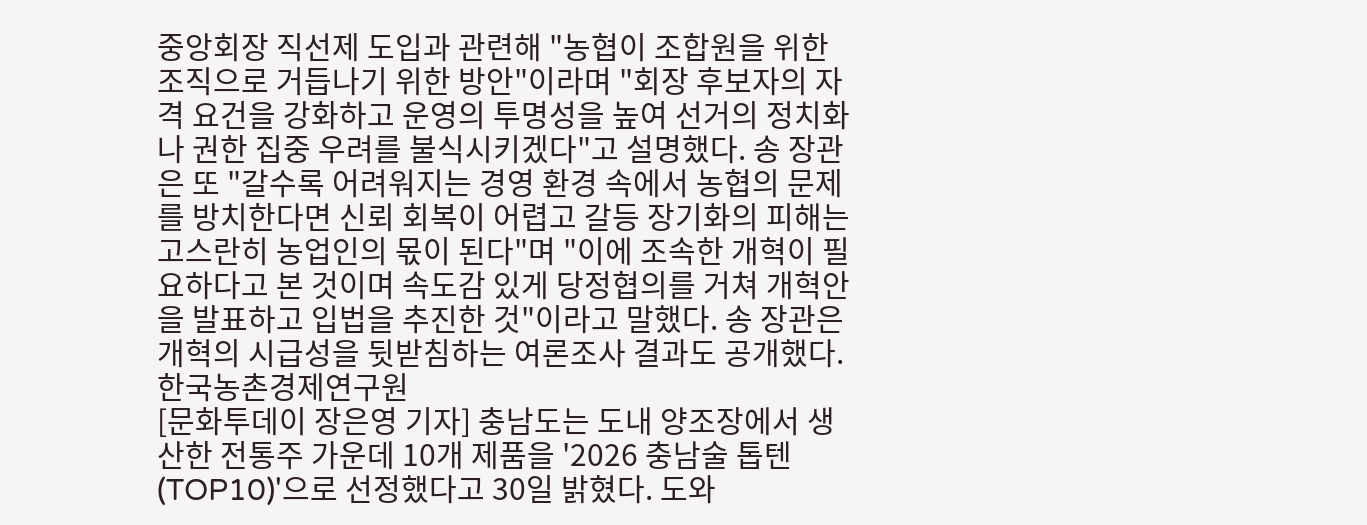중앙회장 직선제 도입과 관련해 "농협이 조합원을 위한 조직으로 거듭나기 위한 방안"이라며 "회장 후보자의 자격 요건을 강화하고 운영의 투명성을 높여 선거의 정치화나 권한 집중 우려를 불식시키겠다"고 설명했다. 송 장관은 또 "갈수록 어려워지는 경영 환경 속에서 농협의 문제를 방치한다면 신뢰 회복이 어렵고 갈등 장기화의 피해는 고스란히 농업인의 몫이 된다"며 "이에 조속한 개혁이 필요하다고 본 것이며 속도감 있게 당정협의를 거쳐 개혁안을 발표하고 입법을 추진한 것"이라고 말했다. 송 장관은 개혁의 시급성을 뒷받침하는 여론조사 결과도 공개했다. 한국농촌경제연구원
[문화투데이 장은영 기자] 충남도는 도내 양조장에서 생산한 전통주 가운데 10개 제품을 '2026 충남술 톱텐(TOP10)'으로 선정했다고 30일 밝혔다. 도와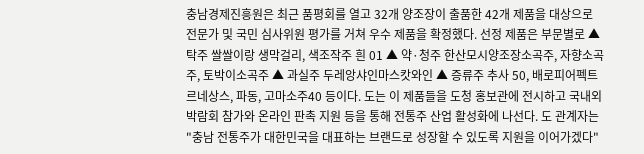충남경제진흥원은 최근 품평회를 열고 32개 양조장이 출품한 42개 제품을 대상으로 전문가 및 국민 심사위원 평가를 거쳐 우수 제품을 확정했다. 선정 제품은 부문별로 ▲ 탁주 쌀쌀이랑 생막걸리, 색조작주 흰 01 ▲ 약·청주 한산모시양조장소곡주, 자향소곡주, 토박이소곡주 ▲ 과실주 두레앙샤인마스캇와인 ▲ 증류주 추사 50, 배로피어펙트 르네상스, 파동, 고마소주40 등이다. 도는 이 제품들을 도청 홍보관에 전시하고 국내외 박람회 참가와 온라인 판촉 지원 등을 통해 전통주 산업 활성화에 나선다. 도 관계자는 "충남 전통주가 대한민국을 대표하는 브랜드로 성장할 수 있도록 지원을 이어가겠다"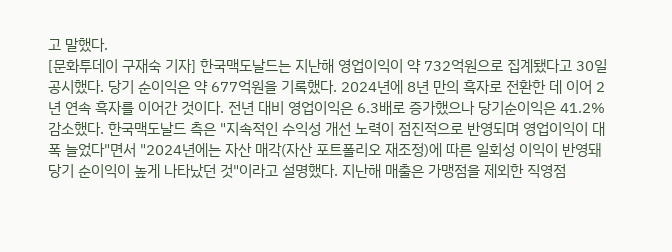고 말했다.
[문화투데이 구재숙 기자] 한국맥도날드는 지난해 영업이익이 약 732억원으로 집계됐다고 30일 공시했다. 당기 순이익은 약 677억원을 기록했다. 2024년에 8년 만의 흑자로 전환한 데 이어 2년 연속 흑자를 이어간 것이다. 전년 대비 영업이익은 6.3배로 증가했으나 당기순이익은 41.2% 감소했다. 한국맥도날드 측은 "지속적인 수익성 개선 노력이 점진적으로 반영되며 영업이익이 대폭 늘었다"면서 "2024년에는 자산 매각(자산 포트폴리오 재조정)에 따른 일회성 이익이 반영돼 당기 순이익이 높게 나타났던 것"이라고 설명했다. 지난해 매출은 가맹점을 제외한 직영점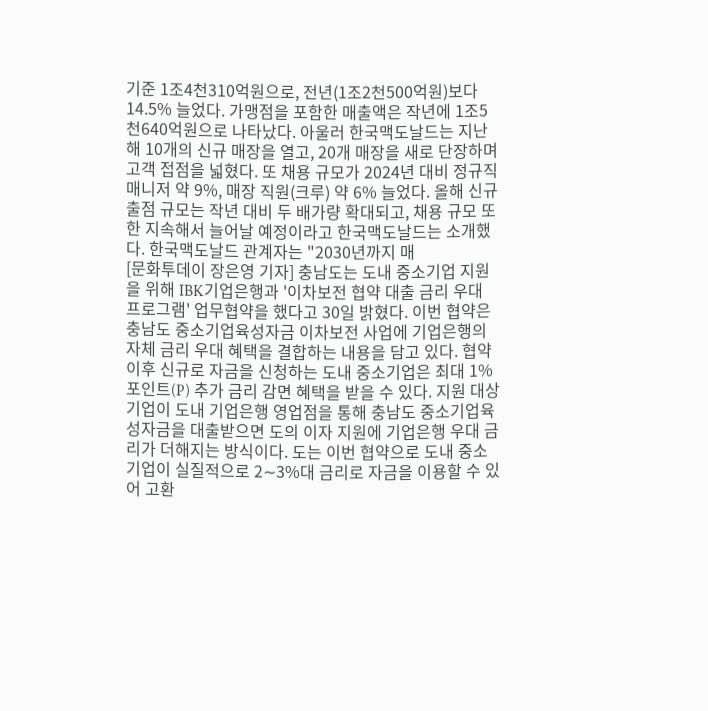기준 1조4천310억원으로, 전년(1조2천500억원)보다 14.5% 늘었다. 가맹점을 포함한 매출액은 작년에 1조5천640억원으로 나타났다. 아울러 한국맥도날드는 지난해 10개의 신규 매장을 열고, 20개 매장을 새로 단장하며 고객 접점을 넓혔다. 또 채용 규모가 2024년 대비 정규직 매니저 약 9%, 매장 직원(크루) 약 6% 늘었다. 올해 신규 출점 규모는 작년 대비 두 배가량 확대되고, 채용 규모 또한 지속해서 늘어날 예정이라고 한국맥도날드는 소개했다. 한국맥도날드 관계자는 "2030년까지 매
[문화투데이 장은영 기자] 충남도는 도내 중소기업 지원을 위해 IBK기업은행과 '이차보전 협약 대출 금리 우대 프로그램' 업무협약을 했다고 30일 밝혔다. 이번 협약은 충남도 중소기업육성자금 이차보전 사업에 기업은행의 자체 금리 우대 혜택을 결합하는 내용을 담고 있다. 협약 이후 신규로 자금을 신청하는 도내 중소기업은 최대 1%포인트(P) 추가 금리 감면 혜택을 받을 수 있다. 지원 대상 기업이 도내 기업은행 영업점을 통해 충남도 중소기업육성자금을 대출받으면 도의 이자 지원에 기업은행 우대 금리가 더해지는 방식이다. 도는 이번 협약으로 도내 중소기업이 실질적으로 2∼3%대 금리로 자금을 이용할 수 있어 고환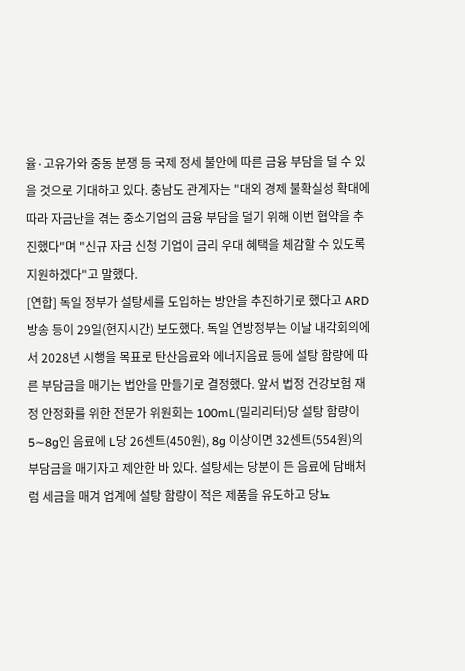율·고유가와 중동 분쟁 등 국제 정세 불안에 따른 금융 부담을 덜 수 있을 것으로 기대하고 있다. 충남도 관계자는 "대외 경제 불확실성 확대에 따라 자금난을 겪는 중소기업의 금융 부담을 덜기 위해 이번 협약을 추진했다"며 "신규 자금 신청 기업이 금리 우대 혜택을 체감할 수 있도록 지원하겠다"고 말했다.
[연합] 독일 정부가 설탕세를 도입하는 방안을 추진하기로 했다고 ARD방송 등이 29일(현지시간) 보도했다. 독일 연방정부는 이날 내각회의에서 2028년 시행을 목표로 탄산음료와 에너지음료 등에 설탕 함량에 따른 부담금을 매기는 법안을 만들기로 결정했다. 앞서 법정 건강보험 재정 안정화를 위한 전문가 위원회는 100mL(밀리리터)당 설탕 함량이 5∼8g인 음료에 L당 26센트(450원), 8g 이상이면 32센트(554원)의 부담금을 매기자고 제안한 바 있다. 설탕세는 당분이 든 음료에 담배처럼 세금을 매겨 업계에 설탕 함량이 적은 제품을 유도하고 당뇨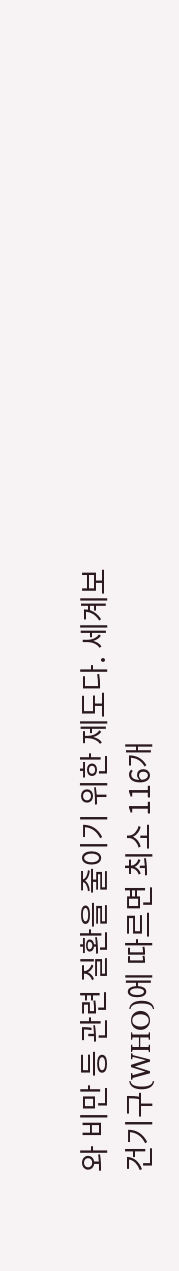와 비만 등 관련 질환을 줄이기 위한 제도다. 세계보건기구(WHO)에 따르면 최소 116개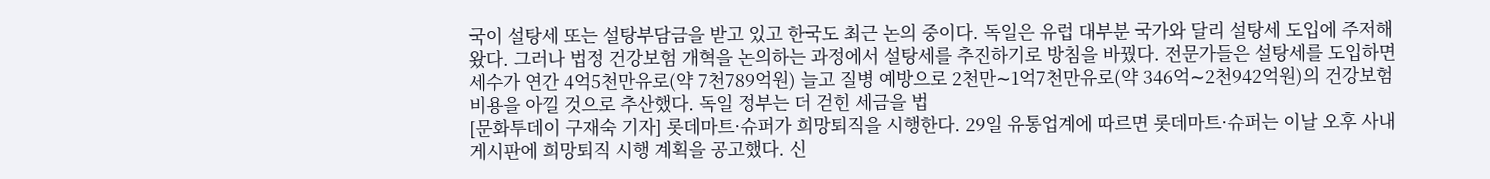국이 설탕세 또는 설탕부담금을 받고 있고 한국도 최근 논의 중이다. 독일은 유럽 대부분 국가와 달리 설탕세 도입에 주저해 왔다. 그러나 법정 건강보험 개혁을 논의하는 과정에서 설탕세를 추진하기로 방침을 바꿨다. 전문가들은 설탕세를 도입하면 세수가 연간 4억5천만유로(약 7천789억원) 늘고 질병 예방으로 2천만∼1억7천만유로(약 346억∼2천942억원)의 건강보험 비용을 아낄 것으로 추산했다. 독일 정부는 더 걷힌 세금을 법
[문화투데이 구재숙 기자] 롯데마트·슈퍼가 희망퇴직을 시행한다. 29일 유통업계에 따르면 롯데마트·슈퍼는 이날 오후 사내 게시판에 희망퇴직 시행 계획을 공고했다. 신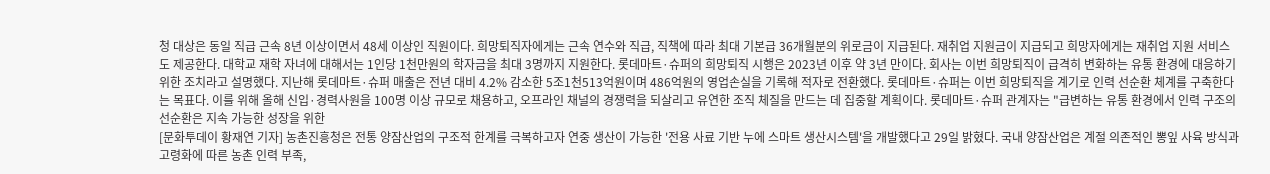청 대상은 동일 직급 근속 8년 이상이면서 48세 이상인 직원이다. 희망퇴직자에게는 근속 연수와 직급, 직책에 따라 최대 기본급 36개월분의 위로금이 지급된다. 재취업 지원금이 지급되고 희망자에게는 재취업 지원 서비스도 제공한다. 대학교 재학 자녀에 대해서는 1인당 1천만원의 학자금을 최대 3명까지 지원한다. 롯데마트·슈퍼의 희망퇴직 시행은 2023년 이후 약 3년 만이다. 회사는 이번 희망퇴직이 급격히 변화하는 유통 환경에 대응하기 위한 조치라고 설명했다. 지난해 롯데마트·슈퍼 매출은 전년 대비 4.2% 감소한 5조1천513억원이며 486억원의 영업손실을 기록해 적자로 전환했다. 롯데마트·슈퍼는 이번 희망퇴직을 계기로 인력 선순환 체계를 구축한다는 목표다. 이를 위해 올해 신입·경력사원을 100명 이상 규모로 채용하고, 오프라인 채널의 경쟁력을 되살리고 유연한 조직 체질을 만드는 데 집중할 계획이다. 롯데마트·슈퍼 관계자는 "급변하는 유통 환경에서 인력 구조의 선순환은 지속 가능한 성장을 위한
[문화투데이 황재연 기자] 농촌진흥청은 전통 양잠산업의 구조적 한계를 극복하고자 연중 생산이 가능한 '전용 사료 기반 누에 스마트 생산시스템'을 개발했다고 29일 밝혔다. 국내 양잠산업은 계절 의존적인 뽕잎 사육 방식과 고령화에 따른 농촌 인력 부족,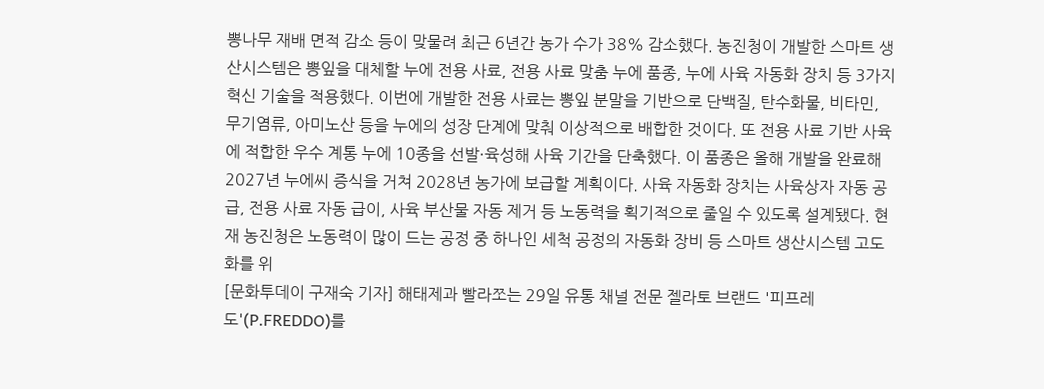뽕나무 재배 면적 감소 등이 맞물려 최근 6년간 농가 수가 38% 감소했다. 농진청이 개발한 스마트 생산시스템은 뽕잎을 대체할 누에 전용 사료, 전용 사료 맞춤 누에 품종, 누에 사육 자동화 장치 등 3가지 혁신 기술을 적용했다. 이번에 개발한 전용 사료는 뽕잎 분말을 기반으로 단백질, 탄수화물, 비타민, 무기염류, 아미노산 등을 누에의 성장 단계에 맞춰 이상적으로 배합한 것이다. 또 전용 사료 기반 사육에 적합한 우수 계통 누에 10종을 선발·육성해 사육 기간을 단축했다. 이 품종은 올해 개발을 완료해 2027년 누에씨 증식을 거쳐 2028년 농가에 보급할 계획이다. 사육 자동화 장치는 사육상자 자동 공급, 전용 사료 자동 급이, 사육 부산물 자동 제거 등 노동력을 획기적으로 줄일 수 있도록 설계됐다. 현재 농진청은 노동력이 많이 드는 공정 중 하나인 세척 공정의 자동화 장비 등 스마트 생산시스템 고도화를 위
[문화투데이 구재숙 기자] 해태제과 빨라쪼는 29일 유통 채널 전문 젤라토 브랜드 '피프레도'(P.FREDDO)를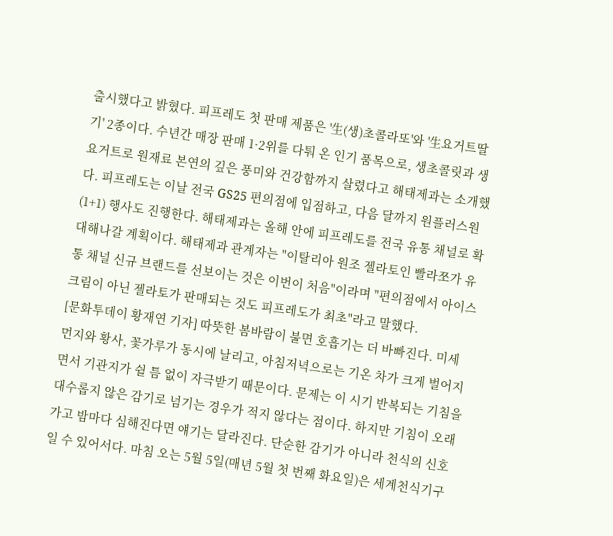출시했다고 밝혔다. 피프레도 첫 판매 제품은 '生(생)초콜라또'와 '生요거트딸기' 2종이다. 수년간 매장 판매 1·2위를 다퉈 온 인기 품목으로, 생초콜릿과 생요거트로 원재료 본연의 깊은 풍미와 건강함까지 살렸다고 해태제과는 소개했다. 피프레도는 이날 전국 GS25 편의점에 입점하고, 다음 달까지 원플러스원(1+1) 행사도 진행한다. 해태제과는 올해 안에 피프레도를 전국 유통 채널로 확대해나갈 계획이다. 해태제과 관계자는 "이탈리아 원조 젤라토인 빨라쪼가 유통 채널 신규 브랜드를 선보이는 것은 이번이 처음"이라며 "편의점에서 아이스크림이 아닌 젤라토가 판매되는 것도 피프레도가 최초"라고 말했다.
[문화투데이 황재연 기자] 따뜻한 봄바람이 불면 호흡기는 더 바빠진다. 미세먼지와 황사, 꽃가루가 동시에 날리고, 아침저녁으로는 기온 차가 크게 벌어지면서 기관지가 쉴 틈 없이 자극받기 때문이다. 문제는 이 시기 반복되는 기침을 대수롭지 않은 감기로 넘기는 경우가 적지 않다는 점이다. 하지만 기침이 오래가고 밤마다 심해진다면 얘기는 달라진다. 단순한 감기가 아니라 천식의 신호일 수 있어서다. 마침 오는 5월 5일(매년 5월 첫 번째 화요일)은 세계천식기구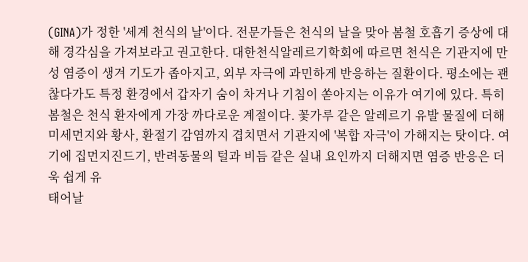(GINA)가 정한 '세계 천식의 날'이다. 전문가들은 천식의 날을 맞아 봄철 호흡기 증상에 대해 경각심을 가져보라고 권고한다. 대한천식알레르기학회에 따르면 천식은 기관지에 만성 염증이 생겨 기도가 좁아지고, 외부 자극에 과민하게 반응하는 질환이다. 평소에는 괜찮다가도 특정 환경에서 갑자기 숨이 차거나 기침이 쏟아지는 이유가 여기에 있다. 특히 봄철은 천식 환자에게 가장 까다로운 계절이다. 꽃가루 같은 알레르기 유발 물질에 더해 미세먼지와 황사, 환절기 감염까지 겹치면서 기관지에 '복합 자극'이 가해지는 탓이다. 여기에 집먼지진드기, 반려동물의 털과 비듬 같은 실내 요인까지 더해지면 염증 반응은 더욱 쉽게 유
태어날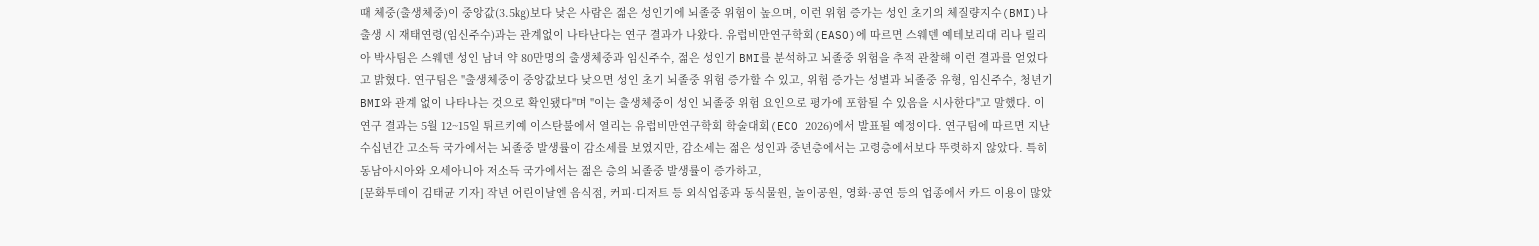때 체중(출생체중)이 중앙값(3.5㎏)보다 낮은 사람은 젊은 성인기에 뇌졸중 위험이 높으며, 이런 위험 증가는 성인 초기의 체질량지수(BMI)나 출생 시 재태연령(임신주수)과는 관계없이 나타난다는 연구 결과가 나왔다. 유럽비만연구학회(EASO)에 따르면 스웨덴 예테보리대 리나 릴리아 박사팀은 스웨덴 성인 남녀 약 80만명의 출생체중과 임신주수, 젊은 성인기 BMI를 분석하고 뇌졸중 위험을 추적 관찰해 이런 결과를 얻었다고 밝혔다. 연구팀은 "출생체중이 중앙값보다 낮으면 성인 초기 뇌졸중 위험 증가할 수 있고, 위험 증가는 성별과 뇌졸중 유형, 임신주수, 청년기 BMI와 관계 없이 나타나는 것으로 확인됐다"며 "이는 출생체중이 성인 뇌졸중 위험 요인으로 평가에 포함될 수 있음을 시사한다"고 말했다. 이 연구 결과는 5월 12~15일 튀르키예 이스탄불에서 열리는 유럽비만연구학회 학술대회(ECO 2026)에서 발표될 예정이다. 연구팀에 따르면 지난 수십년간 고소득 국가에서는 뇌졸중 발생률이 감소세를 보였지만, 감소세는 젊은 성인과 중년층에서는 고령층에서보다 뚜렷하지 않았다. 특히 동남아시아와 오세아니아 저소득 국가에서는 젊은 층의 뇌졸중 발생률이 증가하고,
[문화투데이 김태균 기자] 작년 어린이날엔 음식점, 커피·디저트 등 외식업종과 동식물원, 놀이공원, 영화·공연 등의 업종에서 카드 이용이 많았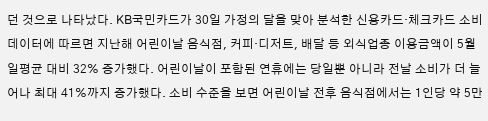던 것으로 나타났다. KB국민카드가 30일 가정의 달을 맞아 분석한 신용카드·체크카드 소비 데이터에 따르면 지난해 어린이날 음식점, 커피·디저트, 배달 등 외식업종 이용금액이 5월 일평균 대비 32% 증가했다. 어린이날이 포함된 연휴에는 당일뿐 아니라 전날 소비가 더 늘어나 최대 41%까지 증가했다. 소비 수준을 보면 어린이날 전후 음식점에서는 1인당 약 5만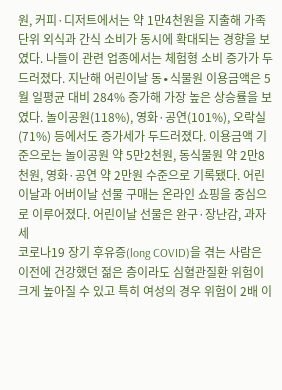원, 커피·디저트에서는 약 1만4천원을 지출해 가족 단위 외식과 간식 소비가 동시에 확대되는 경향을 보였다. 나들이 관련 업종에서는 체험형 소비 증가가 두드러졌다. 지난해 어린이날 동∙식물원 이용금액은 5월 일평균 대비 284% 증가해 가장 높은 상승률을 보였다. 놀이공원(118%), 영화·공연(101%), 오락실(71%) 등에서도 증가세가 두드러졌다. 이용금액 기준으로는 놀이공원 약 5만2천원, 동식물원 약 2만8천원, 영화·공연 약 2만원 수준으로 기록됐다. 어린이날과 어버이날 선물 구매는 온라인 쇼핑을 중심으로 이루어졌다. 어린이날 선물은 완구·장난감, 과자세
코로나19 장기 후유증(long COVID)을 겪는 사람은 이전에 건강했던 젊은 층이라도 심혈관질환 위험이 크게 높아질 수 있고 특히 여성의 경우 위험이 2배 이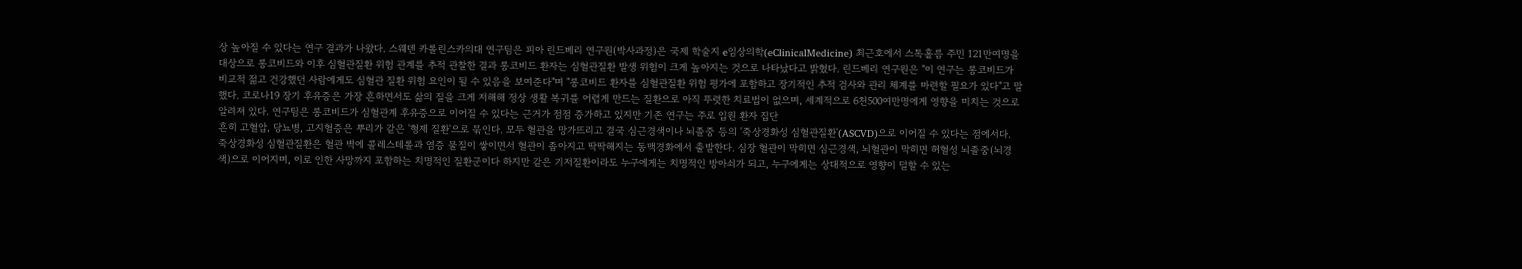상 높아질 수 있다는 연구 결과가 나왔다. 스웨덴 카롤린스카의대 연구팀은 피아 린드베리 연구원(박사과정)은 국제 학술지 e임상의학(eClinicalMedicine) 최근호에서 스톡홀름 주민 121만여명을 대상으로 롱코비드와 이후 심혈관질환 위험 관계를 추적 관찰한 결과 롱코비드 환자는 심혈관질환 발생 위험이 크게 높아지는 것으로 나타났다고 밝혔다. 린드베리 연구원은 "이 연구는 롱코비드가 비교적 젊고 건강했던 사람에게도 심혈관 질환 위험 요인이 될 수 있음을 보여준다"며 "롱코비드 환자를 심혈관질환 위험 평가에 포함하고 장기적인 추적 검사와 관리 체계를 마련할 필요가 있다"고 말했다. 코로나19 장기 후유증은 가장 흔하면서도 삶의 질을 크게 저해해 정상 생활 복귀를 어렵게 만드는 질환으로 아직 뚜렷한 치료법이 없으며, 세계적으로 6천500여만명에게 영향을 미치는 것으로 알려져 있다. 연구팀은 롱코비드가 심혈관계 후유증으로 이어질 수 있다는 근거가 점점 증가하고 있지만 기존 연구는 주로 입원 환자 집단
흔히 고혈압, 당뇨병, 고지혈증은 뿌리가 같은 '형제 질환'으로 묶인다. 모두 혈관을 망가뜨리고 결국 심근경색이나 뇌졸중 등의 '죽상경화성 심혈관질환'(ASCVD)으로 이어질 수 있다는 점에서다. 죽상경화성 심혈관질환은 혈관 벽에 콜레스테롤과 염증 물질이 쌓이면서 혈관이 좁아지고 딱딱해지는 동맥경화에서 출발한다. 심장 혈관이 막히면 심근경색, 뇌혈관이 막히면 허혈성 뇌졸중(뇌경색)으로 이어지며, 이로 인한 사망까지 포함하는 치명적인 질환군이다 하지만 같은 기저질환이라도 누구에게는 치명적인 방아쇠가 되고, 누구에게는 상대적으로 영향이 덜할 수 있는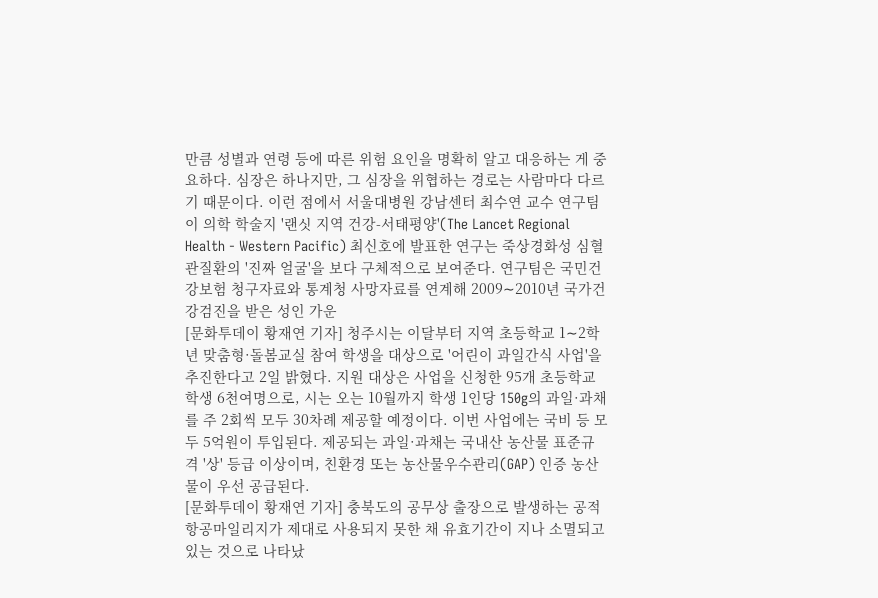만큼 성별과 연령 등에 따른 위험 요인을 명확히 알고 대응하는 게 중요하다. 심장은 하나지만, 그 심장을 위협하는 경로는 사람마다 다르기 때문이다. 이런 점에서 서울대병원 강남센터 최수연 교수 연구팀이 의학 학술지 '랜싯 지역 건강-서태평양'(The Lancet Regional Health - Western Pacific) 최신호에 발표한 연구는 죽상경화성 심혈관질환의 '진짜 얼굴'을 보다 구체적으로 보여준다. 연구팀은 국민건강보험 청구자료와 통계청 사망자료를 연계해 2009∼2010년 국가건강검진을 받은 성인 가운
[문화투데이 황재연 기자] 청주시는 이달부터 지역 초등학교 1∼2학년 맞춤형·돌봄교실 참여 학생을 대상으로 '어린이 과일간식 사업'을 추진한다고 2일 밝혔다. 지원 대상은 사업을 신청한 95개 초등학교 학생 6천여명으로, 시는 오는 10월까지 학생 1인당 150g의 과일·과채를 주 2회씩 모두 30차례 제공할 예정이다. 이번 사업에는 국비 등 모두 5억원이 투입된다. 제공되는 과일·과채는 국내산 농산물 표준규격 '상' 등급 이상이며, 친환경 또는 농산물우수관리(GAP) 인증 농산물이 우선 공급된다.
[문화투데이 황재연 기자] 충북도의 공무상 출장으로 발생하는 공적 항공마일리지가 제대로 사용되지 못한 채 유효기간이 지나 소멸되고 있는 것으로 나타났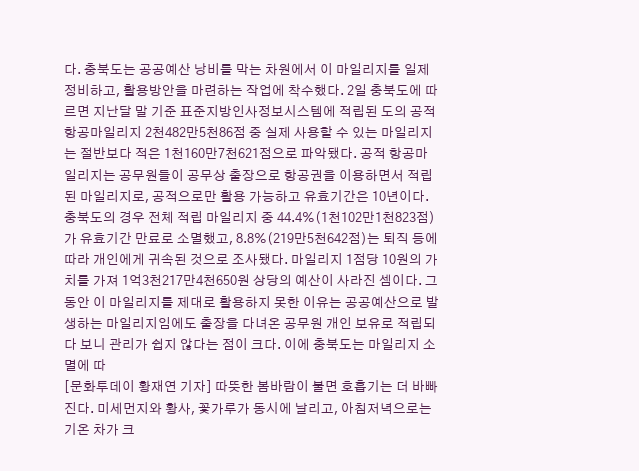다. 충북도는 공공예산 낭비를 막는 차원에서 이 마일리지를 일제 정비하고, 활용방안을 마련하는 작업에 착수했다. 2일 충북도에 따르면 지난달 말 기준 표준지방인사정보시스템에 적립된 도의 공적 항공마일리지 2천482만5천86점 중 실제 사용할 수 있는 마일리지는 절반보다 적은 1천160만7천621점으로 파악됐다. 공적 항공마일리지는 공무원들이 공무상 출장으로 항공권을 이용하면서 적립된 마일리지로, 공적으로만 활용 가능하고 유효기간은 10년이다. 충북도의 경우 전체 적립 마일리지 중 44.4%(1천102만1천823점)가 유효기간 만료로 소멸했고, 8.8%(219만5천642점)는 퇴직 등에 따라 개인에게 귀속된 것으로 조사됐다. 마일리지 1점당 10원의 가치를 가져 1억3천217만4천650원 상당의 예산이 사라진 셈이다. 그동안 이 마일리지를 제대로 활용하지 못한 이유는 공공예산으로 발생하는 마일리지임에도 출장을 다녀온 공무원 개인 보유로 적립되다 보니 관리가 쉽지 않다는 점이 크다. 이에 충북도는 마일리지 소멸에 따
[문화투데이 황재연 기자] 따뜻한 봄바람이 불면 호흡기는 더 바빠진다. 미세먼지와 황사, 꽃가루가 동시에 날리고, 아침저녁으로는 기온 차가 크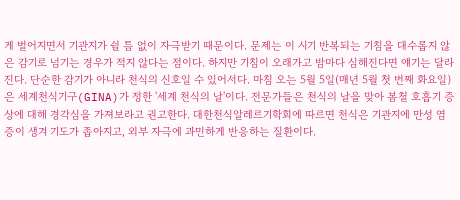게 벌어지면서 기관지가 쉴 틈 없이 자극받기 때문이다. 문제는 이 시기 반복되는 기침을 대수롭지 않은 감기로 넘기는 경우가 적지 않다는 점이다. 하지만 기침이 오래가고 밤마다 심해진다면 얘기는 달라진다. 단순한 감기가 아니라 천식의 신호일 수 있어서다. 마침 오는 5월 5일(매년 5월 첫 번째 화요일)은 세계천식기구(GINA)가 정한 '세계 천식의 날'이다. 전문가들은 천식의 날을 맞아 봄철 호흡기 증상에 대해 경각심을 가져보라고 권고한다. 대한천식알레르기학회에 따르면 천식은 기관지에 만성 염증이 생겨 기도가 좁아지고, 외부 자극에 과민하게 반응하는 질환이다.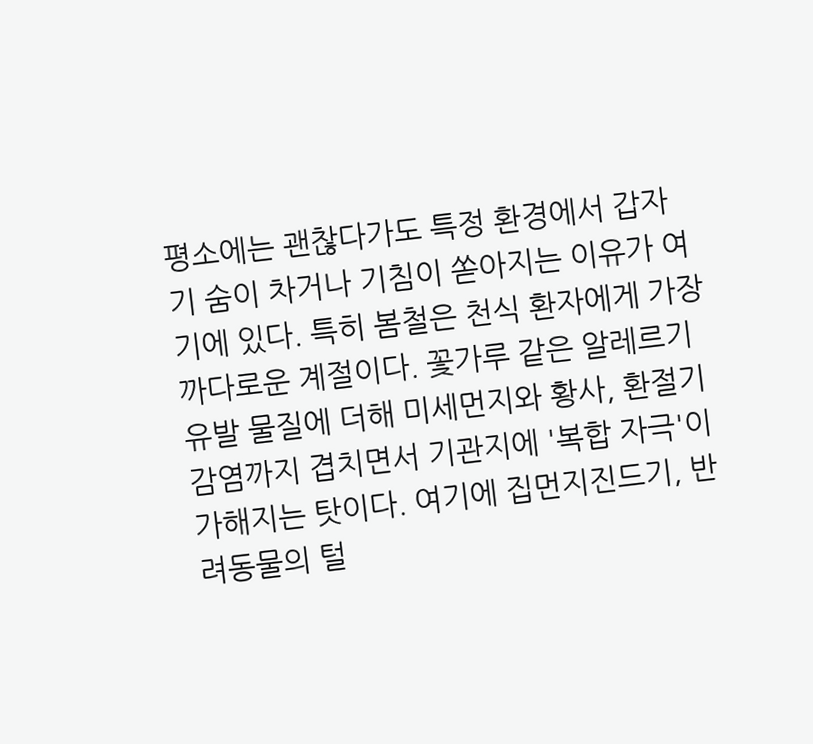평소에는 괜찮다가도 특정 환경에서 갑자기 숨이 차거나 기침이 쏟아지는 이유가 여기에 있다. 특히 봄철은 천식 환자에게 가장 까다로운 계절이다. 꽃가루 같은 알레르기 유발 물질에 더해 미세먼지와 황사, 환절기 감염까지 겹치면서 기관지에 '복합 자극'이 가해지는 탓이다. 여기에 집먼지진드기, 반려동물의 털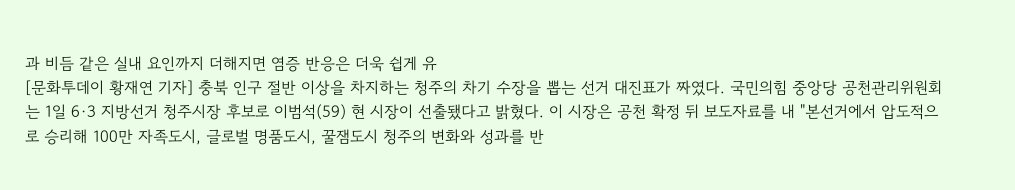과 비듬 같은 실내 요인까지 더해지면 염증 반응은 더욱 쉽게 유
[문화투데이 황재연 기자] 충북 인구 절반 이상을 차지하는 청주의 차기 수장을 뽑는 선거 대진표가 짜였다. 국민의힘 중앙당 공천관리위원회는 1일 6·3 지방선거 청주시장 후보로 이범석(59) 현 시장이 선출됐다고 밝혔다. 이 시장은 공천 확정 뒤 보도자료를 내 "본선거에서 압도적으로 승리해 100만 자족도시, 글로벌 명품도시, 꿀잼도시 청주의 변화와 성과를 반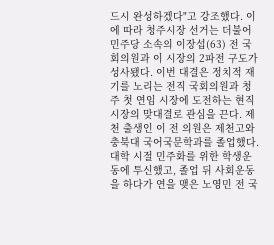드시 완성하겠다"고 강조했다. 이에 따라 청주시장 선거는 더불어민주당 소속의 이장섭(63) 전 국회의원과 이 시장의 2파전 구도가 성사됐다. 이번 대결은 정치적 재기를 노리는 전직 국회의원과 청주 첫 연임 시장에 도전하는 현직 시장의 맞대결로 관심을 끈다. 제천 출생인 이 전 의원은 제천고와 충북대 국어국문학과를 졸업했다. 대학 시절 민주화를 위한 학생운동에 투신했고, 졸업 뒤 사회운동을 하다가 연을 맺은 노영민 전 국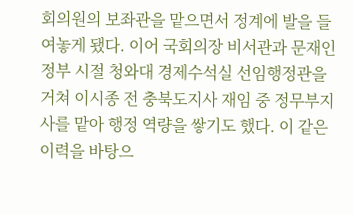회의원의 보좌관을 맡으면서 정계에 발을 들여놓게 됐다. 이어 국회의장 비서관과 문재인 정부 시절 청와대 경제수석실 선임행정관을 거쳐 이시종 전 충북도지사 재임 중 정무부지사를 맡아 행정 역량을 쌓기도 했다. 이 같은 이력을 바탕으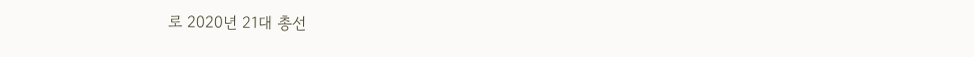로 2020년 21대 총선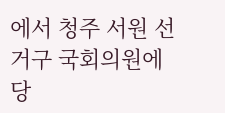에서 청주 서원 선거구 국회의원에 당